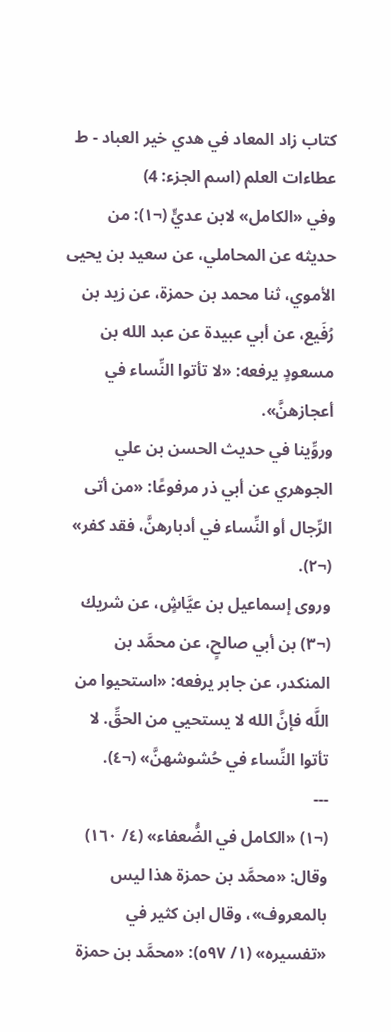كتاب زاد المعاد في هدي خير العباد - ط عطاءات العلم (اسم الجزء: 4)
وفي «الكامل» لابن عديٍّ (¬١): من حديثه عن المحاملي، عن سعيد بن يحيى الأموي، ثنا محمد بن حمزة، عن زيد بن رُفَيع، عن أبي عبيدة عن عبد الله بن مسعودٍ يرفعه: «لا تأتوا النِّساء في أعجازهنَّ».
وروِّينا في حديث الحسن بن علي الجوهري عن أبي ذر مرفوعًا: «من أتى الرِّجال أو النِّساء في أدبارهنَّ، فقد كفر» (¬٢).
وروى إسماعيل بن عيَّاشٍ، عن شريك (¬٣) بن أبي صالحٍ، عن محمَّد بن المنكدر، عن جابر يرفعه: «استحيوا من اللَّه فإنَّ الله لا يستحيي من الحقِّ. لا تأتوا النِّساء في حُشوشهنَّ» (¬٤).
---
(¬١) «الكامل في الضُّعفاء» (٤/ ١٦٠) وقال: «محمَّد بن حمزة هذا ليس بالمعروف»، وقال ابن كثير في «تفسيره» (١/ ٥٩٧): «محمَّد بن حمزة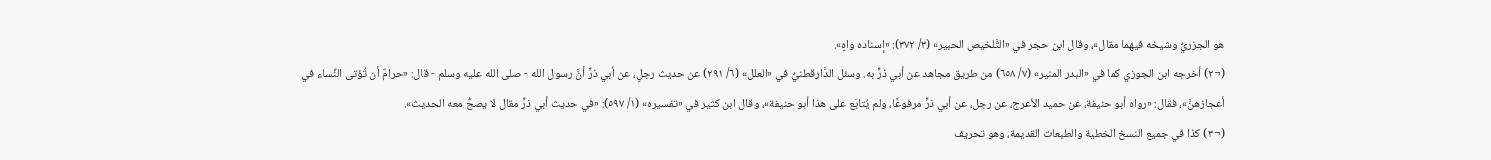هو الجزريُّ وشيخه فيهما مقال»، وقال ابن حجر في «التَّلخيص الحبير» (٣/ ٣٧٢): «إسناده واهٍ».
(¬٢) أخرجه ابن الجوزي كما في «البدر المنير» (٧/ ٦٥٨) من طريق مجاهد عن أبي ذرٍّ به. وسئل الدَّارقطنيُّ في «العلل» (٦/ ٢٩١) عن حديث رجلٍ، عن أبي ذرٍّ أنَّ رسول الله - صلى الله عليه وسلم - قال: «حرامٌ أن تُؤتى النِّساء في أعجازهنَّ»، فقال: «رواه أبو حنيفة، عن حميد الأعرج، عن رجل، عن أبي ذرٍّ مرفوعًا، ولم يُتابَع على هذا أبو حنيفة»، وقال ابن كثير في «تفسيره» (١/ ٥٩٧): «في حديث أبي ذرٍّ مقال لا يصحُّ معه الحديث».
(¬٣) كذا في جميع النسخ الخطية والطبعات القديمة، وهو تحريف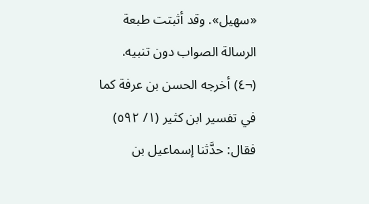«سهيل». وقد أثبتت طبعة الرسالة الصواب دون تنبيه.
(¬٤) أخرجه الحسن بن عرفة كما في تفسير ابن كثير (١/ ٥٩٢) فقال: حدَّثنا إسماعيل بن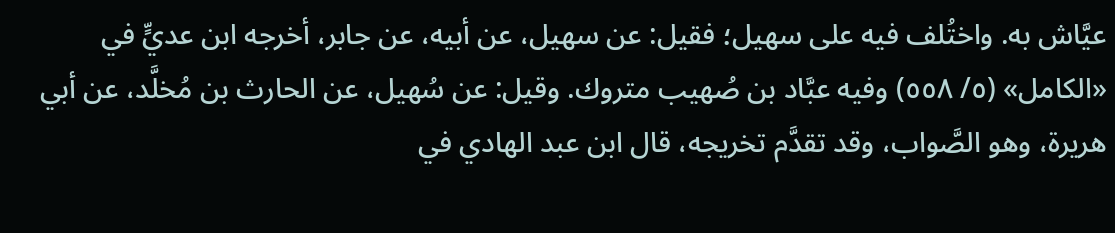عيَّاش به. واختُلف فيه على سهيل؛ فقيل: عن سهيل، عن أبيه، عن جابر، أخرجه ابن عديٍّ في «الكامل» (٥/ ٥٥٨) وفيه عبَّاد بن صُهيب متروك. وقيل: عن سُهيل، عن الحارث بن مُخلَّد، عن أبي هريرة، وهو الصَّواب، وقد تقدَّم تخريجه، قال ابن عبد الهادي في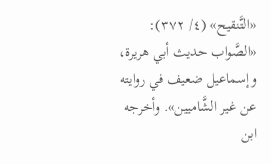«التَّنقيح» (٤/ ٣٧٢): «الصَّواب حديث أبي هريرة، وإسماعيل ضعيف في روايته عن غير الشَّاميين». وأخرجه ابن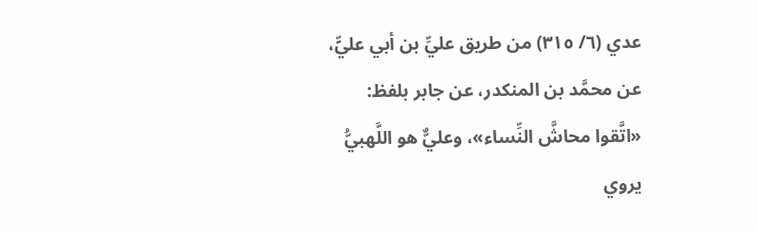عدي (٦/ ٣١٥) من طريق عليِّ بن أبي عليٍّ، عن محمَّد بن المنكدر، عن جابر بلفظ: «اتَّقوا محاشَّ النِّساء»، وعليٌّ هو اللَّهبيُّ يروي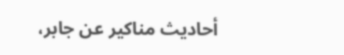أحاديث مناكير عن جابر،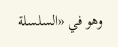وهو في «السلسلة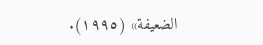الضعيفة» (١٩٩٥).